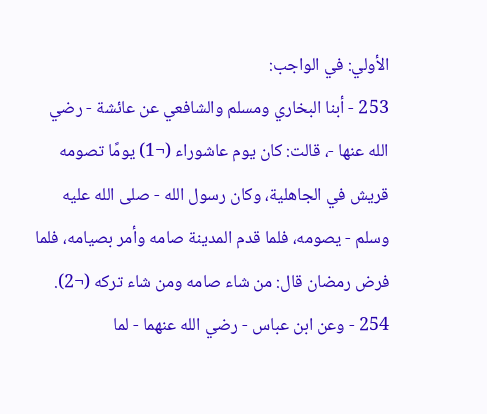الأولي: في الواجب:
253 - أبنا البخاري ومسلم والشافعي عن عائشة - رضي الله عنها -، قالت: كان يوم عاشوراء (¬1) يومًا تصومه قريش في الجاهلية، وكان رسول الله - صلى الله عليه وسلم - يصومه، فلما قدم المدينة صامه وأمر بصيامه، فلما فرض رمضان قال: من شاء صامه ومن شاء تركه (¬2).
254 - وعن ابن عباس - رضي الله عنهما - لما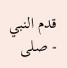قدم النبي - صلى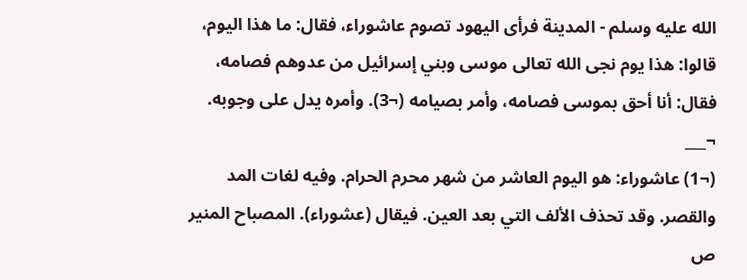الله عليه وسلم - المدينة فرأى اليهود تصوم عاشوراء، فقال: ما هذا اليوم، قالوا: هذا يوم نجى الله تعالى موسى وبني إسرائيل من عدوهم فصامه، فقال: أنا أحق بموسى فصامه، وأمر بصيامه (¬3). وأمره يدل على وجوبه.
¬___
(¬1) عاشوراء: هو اليوم العاشر من شهر محرم الحرام. وفيه لغات المد والقصر. وقد تحذف الألف التي بعد العين. فيقال (عشوراء). المصباح المنير ص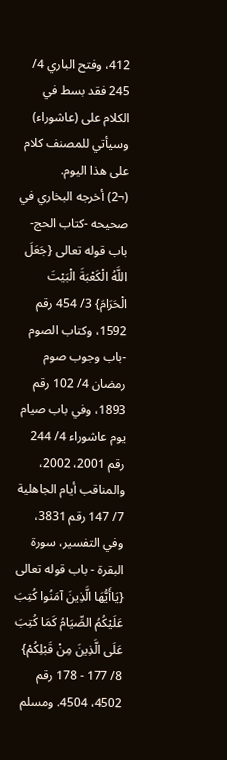412، وفتح الباري 4/ 245 فقد بسط في الكلام على (عاشوراء) وسيأتي للمصنف كلام على هذا اليوم.
(¬2) أخرجه البخاري في صحيحه -كتاب الحج- باب قوله تعالى {جَعَلَ اللَّهُ الْكَعْبَةَ الْبَيْتَ الْحَرَامَ} 3/ 454 رقم 1592، وكتاب الصوم -باب وجوب صوم رمضان 4/ 102 رقم 1893، وفي باب صيام يوم عاشوراء 4/ 244 رقم 2001، 2002، والمناقب أيام الجاهلية 7/ 147 رقم 3831، وفي التفسير، سورة البقرة - باب قوله تعالى {يَاأَيُّهَا الَّذِينَ آمَنُوا كُتِبَ عَلَيْكُمُ الصِّيَامُ كَمَا كُتِبَ عَلَى الَّذِينَ مِنْ قَبْلِكُمْ} 8/ 177 - 178 رقم 4502، 4504. ومسلم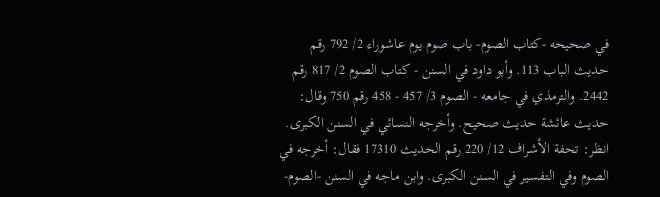في صحيحه -كتاب الصوم- باب صوم يوم عاشوراء 2/ 792 رقم حديث الباب 113. وأبو داود في السنن - كتاب الصوم 2/ 817 رقم 2442. والترمذي في جامعه - الصوم 3/ 457 - 458 رقم 750 وقال: حديث عائشة حديث صحيح. وأخرجه النسائي في السنن الكبرى. انظر: تحفة الأشراف 12/ 220 رقم الحديث 17310 فقال: أخرجه في الصوم وفي التفسير في السنن الكبرى. وابن ماجه في السنن -الصوم-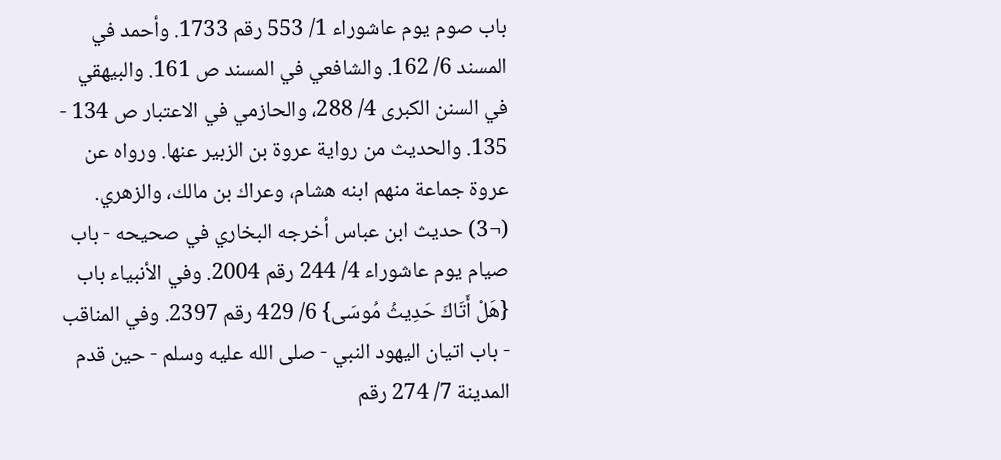باب صوم يوم عاشوراء 1/ 553 رقم 1733. وأحمد في المسند 6/ 162. والشافعي في المسند ص 161. والبيهقي في السنن الكبرى 4/ 288، والحازمي في الاعتبار ص 134 - 135. والحديث من رواية عروة بن الزبير عنها. ورواه عن عروة جماعة منهم ابنه هشام، وعراك بن مالك، والزهري.
(¬3) حديث ابن عباس أخرجه البخاري في صحيحه - باب صيام يوم عاشوراء 4/ 244 رقم 2004. وفي الأنبياء باب {هَلْ أَتَاكَ حَدِيثُ مُوسَى} 6/ 429 رقم 2397. وفي المناقب - باب اتيان اليهود النبي - صلى الله عليه وسلم - حين قدم المدينة 7/ 274 رقم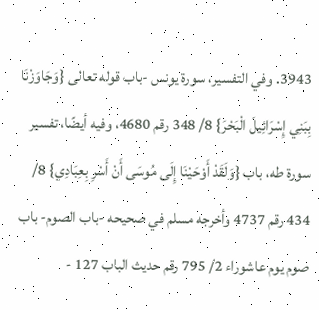3943. وفي التفسير، سورة يونس -باب قوله تعالى {وَجَاوَزْنَا بِبَنِي إِسْرَائِيلَ الْبَحْرَ} 8/ 348 رقم 4680، وفيه أيضًا، تفسير سورة طه، باب {وَلَقَدْ أَوْحَيْنَا إِلَى مُوسَى أَنْ أَسْرِ بِعِبَادِي} 8/ 434 رقم 4737 وأخرجه مسلم في صحيحه -باب الصوم- باب صوم يوم عاشوراء 2/ 795 رقم حديث الباب 127 -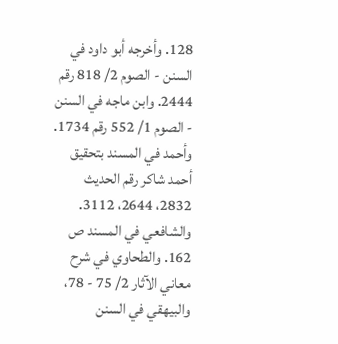128. وأخرجه أبو داود في السنن - الصوم 2/ 818 رقم 2444. وابن ماجه في السنن - الصوم 1/ 552 رقم 1734. وأحمد في المسند بتحقيق أحمد شاكر رقم الحديث 2832، 2644، 3112. والشافعي في المسند ص 162. والطحاوي في شرح معاني الآثار 2/ 75 - 78، والبيهقي في السنن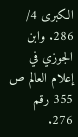الكبرى 4/ 286. وابن الجوزي في إعلام العالم ص 355 رقم 276.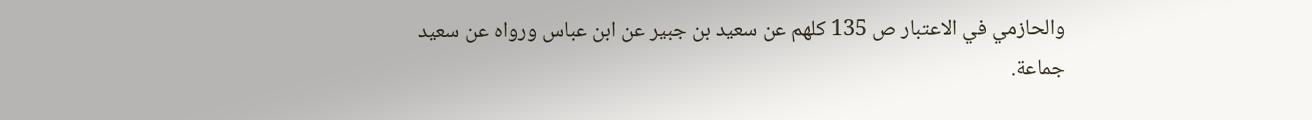والحازمي في الاعتبار ص 135 كلهم عن سعيد بن جبير عن ابن عباس ورواه عن سعيد جماعة.